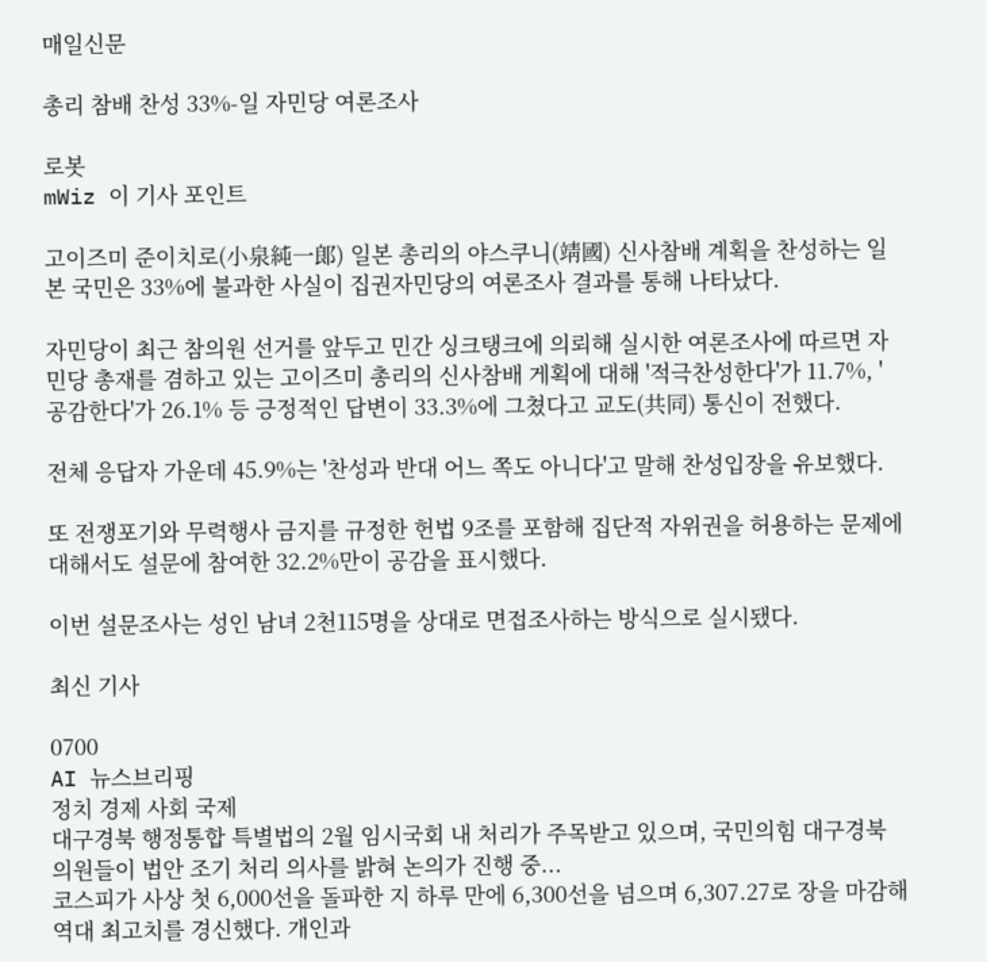매일신문

총리 참배 찬성 33%-일 자민당 여론조사

로봇
mWiz 이 기사 포인트

고이즈미 준이치로(小泉純一郞) 일본 총리의 야스쿠니(靖國) 신사참배 계획을 찬성하는 일본 국민은 33%에 불과한 사실이 집권자민당의 여론조사 결과를 통해 나타났다.

자민당이 최근 참의원 선거를 앞두고 민간 싱크탱크에 의뢰해 실시한 여론조사에 따르면 자민당 총재를 겸하고 있는 고이즈미 총리의 신사참배 게획에 대해 '적극찬성한다'가 11.7%, '공감한다'가 26.1% 등 긍정적인 답변이 33.3%에 그쳤다고 교도(共同) 통신이 전했다.

전체 응답자 가운데 45.9%는 '찬성과 반대 어느 쪽도 아니다'고 말해 찬성입장을 유보했다.

또 전쟁포기와 무력행사 금지를 규정한 헌법 9조를 포함해 집단적 자위권을 허용하는 문제에 대해서도 설문에 참여한 32.2%만이 공감을 표시했다.

이번 설문조사는 성인 남녀 2천115명을 상대로 면접조사하는 방식으로 실시됐다.

최신 기사

0700
AI 뉴스브리핑
정치 경제 사회 국제
대구경북 행정통합 특별법의 2월 임시국회 내 처리가 주목받고 있으며, 국민의힘 대구경북 의원들이 법안 조기 처리 의사를 밝혀 논의가 진행 중...
코스피가 사상 첫 6,000선을 돌파한 지 하루 만에 6,300선을 넘으며 6,307.27로 장을 마감해 역대 최고치를 경신했다. 개인과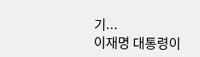기...
이재명 대통령이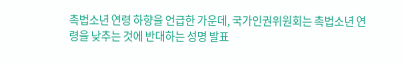촉법소년 연령 하향을 언급한 가운데, 국가인권위원회는 촉법소년 연령을 낮추는 것에 반대하는 성명 발표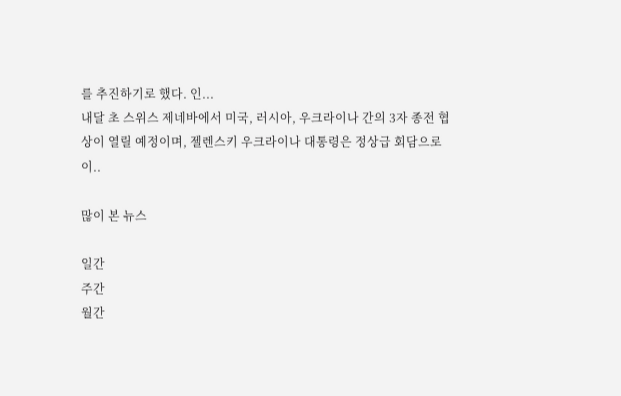를 추진하기로 했다. 인...
내달 초 스위스 제네바에서 미국, 러시아, 우크라이나 간의 3자 종전 협상이 열릴 예정이며, 젤렌스키 우크라이나 대통령은 정상급 회담으로 이..

많이 본 뉴스

일간
주간
월간